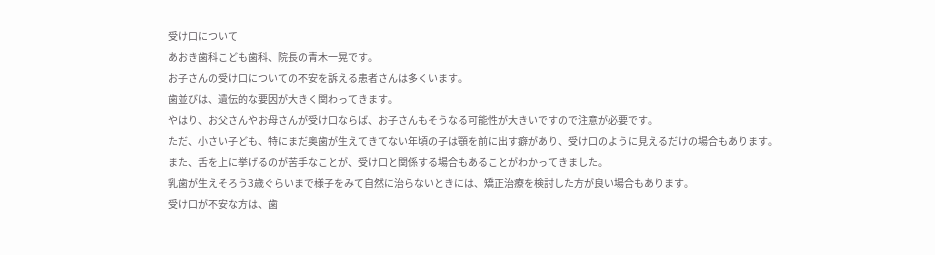受け口について
あおき歯科こども歯科、院長の青木一晃です。
お子さんの受け口についての不安を訴える患者さんは多くいます。
歯並びは、遺伝的な要因が大きく関わってきます。
やはり、お父さんやお母さんが受け口ならば、お子さんもそうなる可能性が大きいですので注意が必要です。
ただ、小さい子ども、特にまだ奥歯が生えてきてない年頃の子は顎を前に出す癖があり、受け口のように見えるだけの場合もあります。
また、舌を上に挙げるのが苦手なことが、受け口と関係する場合もあることがわかってきました。
乳歯が生えそろう3歳ぐらいまで様子をみて自然に治らないときには、矯正治療を検討した方が良い場合もあります。
受け口が不安な方は、歯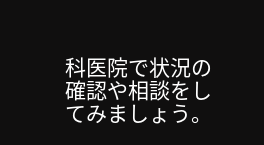科医院で状況の確認や相談をしてみましょう。